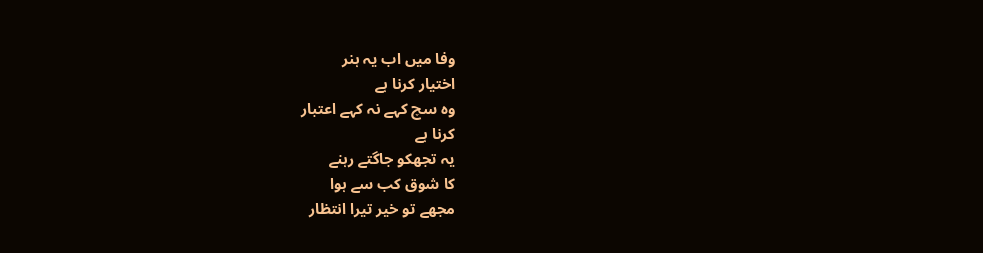وفا میں اب یہ ہنر
اختیار کرنا ہے
وہ سچ کہے نہ کہے اعتبار
کرنا ہے
یہ تجھکو جاگتے رہنے
کا شوق کب سے ہوا
مجھے تو خیر تیرا انتظار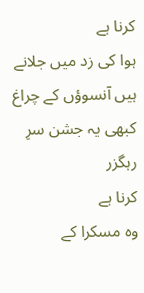کرنا ہے
ہوا کی زد میں جلانے
ہیں آنسوؤں کے چراغ
کبھی یہ جشن سرِ رہگزر
کرنا ہے
وہ مسکرا کے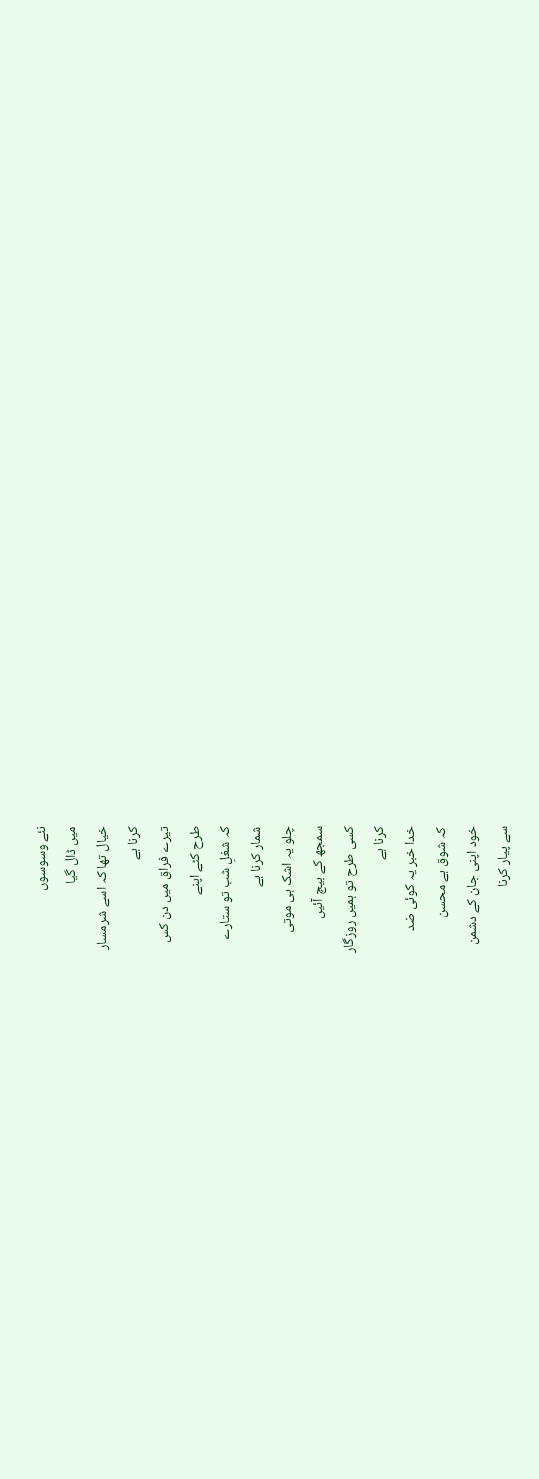نئے وسوسوں
میں ڈال گیا
خیال تھا کہ اسے شرمسار
کرنا ہے
تیرے فراق میں دن کس
طرح کٹے اپنے
کہ شغلِ شب تو ستارے
شمار کرنا ہے
چلو یہ اشک ہی موتی
سمجھ کے بیچ آئیں
کسی طرح تو ہمیں روزگار
کرنا ہے
خدا خبر یہ کوئی ضد
کہ شوق ہے محسن
خود اپنی جان کے دشمن
سے پیار کرنا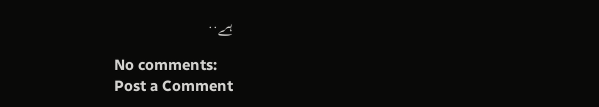ہے..

No comments:
Post a Comment